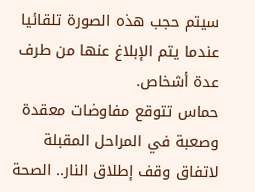سيتم حجب هذه الصورة تلقائيا عندما يتم الإبلاغ عنها من طرف عدة أشخاص.
حماس تتوقع مفاوضات معقدة وصعبة في المراحل المقبلة لاتفاق وقف إطلاق النار.. الصحة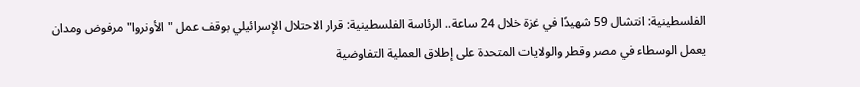الفلسطينية: انتشال 59 شهيدًا في غزة خلال 24 ساعة.. الرئاسة الفلسطينية: قرار الاحتلال الإسرائيلي بوقف عمل "الأونروا" مرفوض ومدان
يعمل الوسطاء في مصر وقطر والولايات المتحدة على إطلاق العملية التفاوضية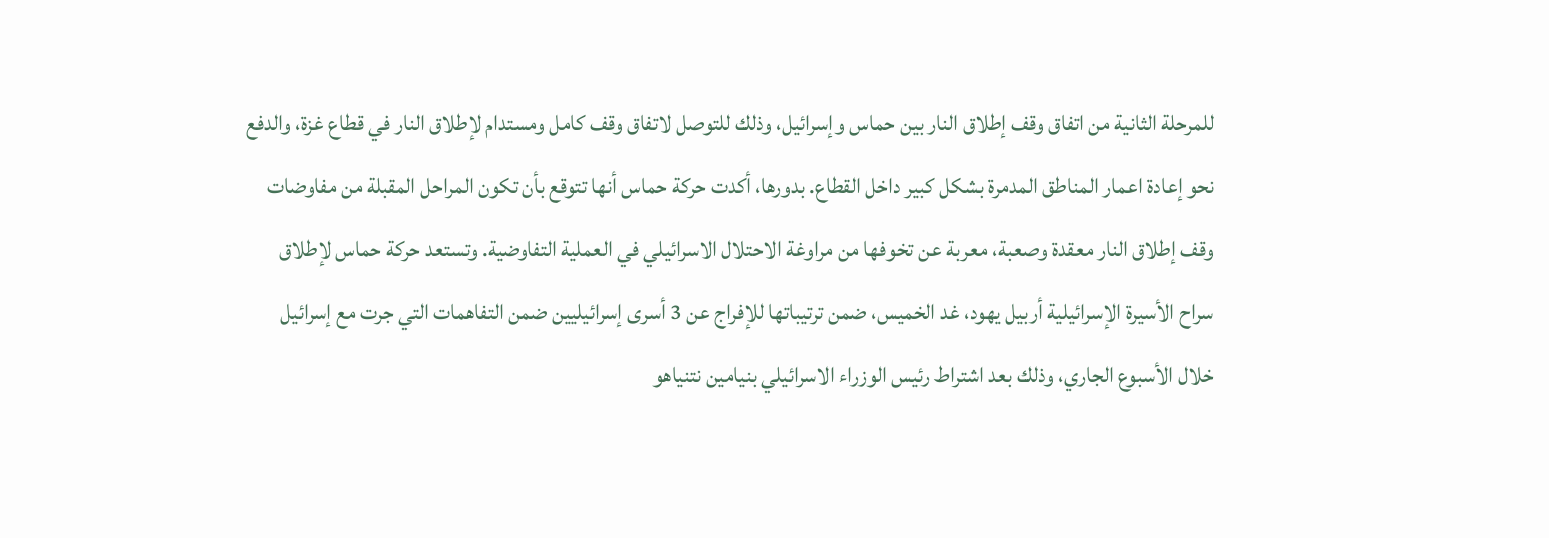للمرحلة الثانية من اتفاق وقف إطلاق النار بين حماس وإسرائيل، وذلك للتوصل لاتفاق وقف كامل ومستدام لإطلاق النار في قطاع غزة، والدفع نحو إعادة اعمار المناطق المدمرة بشكل كبير داخل القطاع. بدورها، أكدت حركة حماس أنها تتوقع بأن تكون المراحل المقبلة من مفاوضات وقف إطلاق النار معقدة وصعبة، معربة عن تخوفها من مراوغة الاحتلال الاسرائيلي في العملية التفاوضية. وتستعد حركة حماس لإطلاق سراح الأسيرة الإسرائيلية أربيل يهود، غد الخميس، ضمن ترتيباتها للإفراج عن 3 أسرى إسرائيليين ضمن التفاهمات التي جرت مع إسرائيل خلال الأسبوع الجاري، وذلك بعد اشتراط رئيس الوزراء الاسرائيلي بنيامين نتنياهو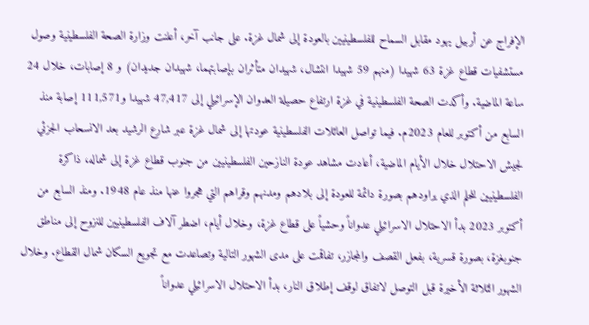الإفراج عن أربيل يهود مقابل السماح للفلسطينيين بالعودة إلى شمال غزة. على جانب آخر، أعلنت وزارة الصحة الفلسطينية وصول مستشفيات قطاع غزة 63 شهيدا (منهم 59 شهيدا انتشال، شهيدان متأثران بإصابتهما، شهيدان جديدان) و 8 إصابات، خلال 24 ساعة الماضية. وأكدت الصحة الفلسطينية في غزة ارتفاع حصيلة العدوان الإسرائيلي إلى 47,417 شهيدا و111,571 إصابة منذ السابع من أكتوبر للعام 2023م. فيما تواصل العائلات الفلسطينية عودتها إلى شمال غزة عبر شارع الرشيد بعد الانسحاب الجزئي لجيش الاحتلال خلال الأيام الماضية، أعادت مشاهد عودة النازحين الفلسطينيين من جنوب قطاع غزة إلى شماله، ذاكرة الفلسطينيين للحلم الذي يراودهم بصورة دائمة للعودة إلى بلادهم ومدنهم وقراهم التي هجروا عنها منذ عام 1948. ومنذ السابع من أكتوبر 2023 بدأ الاحتلال الاسرائيلي عدواناً وحشياً على قطاع غزة، وخلال أيام، اضطر آلاف الفلسطينيين للنزوح إلى مناطق جنوبغزة، بصورة قسرية، بفعل القصف والمجازر، تفاقمت على مدى الشهور التالية وتصاعدت مع تجويع السكان شمال القطاع. وخلال الشهور الثلاثة الأخيرة قبل التوصل لاتفاق لوقف إطلاق النار، بدأ الاحتلال الاسرائيلي عدواناً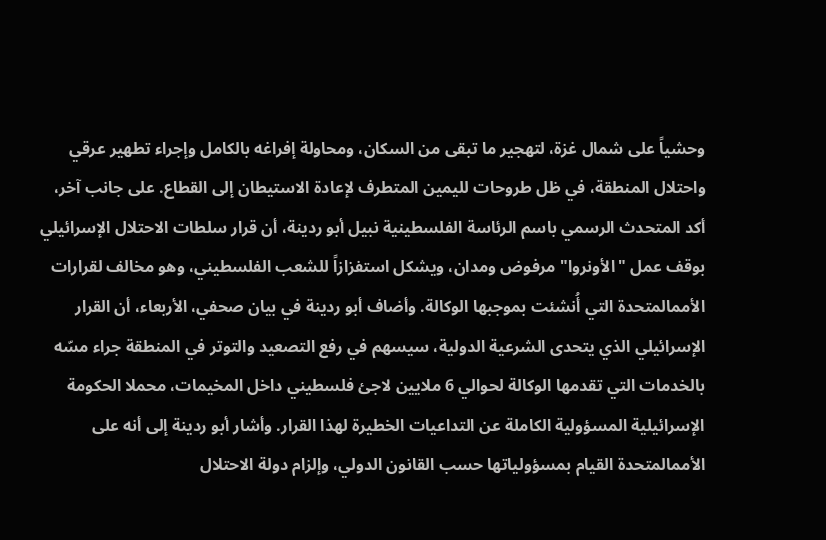وحشياً على شمال غزة، لتهجير ما تبقى من السكان، ومحاولة إفراغه بالكامل وإجراء تطهير عرقي واحتلال المنطقة، في ظل طروحات لليمين المتطرف لإعادة الاستيطان إلى القطاع. على جانب آخر، أكد المتحدث الرسمي باسم الرئاسة الفلسطينية نبيل أبو ردينة، أن قرار سلطات الاحتلال الإسرائيلي بوقف عمل "الأونروا" مرفوض ومدان، ويشكل استفزازاً للشعب الفلسطيني، وهو مخالف لقرارات الأممالمتحدة التي أُنشئت بموجبها الوكالة. وأضاف أبو ردينة في بيان صحفي، الأربعاء، أن القرار الإسرائيلي الذي يتحدى الشرعية الدولية، سيسهم في رفع التصعيد والتوتر في المنطقة جراء مسّه بالخدمات التي تقدمها الوكالة لحوالي 6 ملايين لاجئ فلسطيني داخل المخيمات، محملا الحكومة الإسرائيلية المسؤولية الكاملة عن التداعيات الخطيرة لهذا القرار. وأشار أبو ردينة إلى أنه على الأممالمتحدة القيام بمسؤولياتها حسب القانون الدولي، وإلزام دولة الاحتلال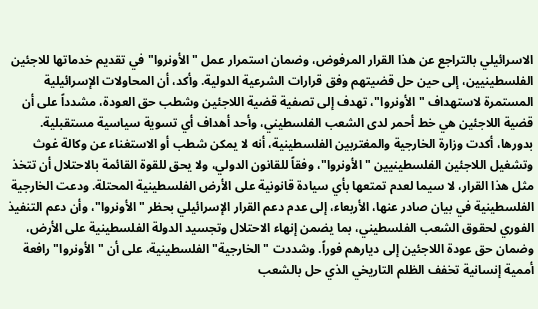الاسرائيلي بالتراجع عن هذا القرار المرفوض، وضمان استمرار عمل "الأونروا" في تقديم خدماتها للاجئين الفلسطينيين، إلى حين حل قضيتهم وفق قرارات الشرعية الدولية. وأكد، أن المحاولات الإسرائيلية المستمرة لاستهداف "الأونروا"، تهدف إلى تصفية قضية اللاجئين وشطب حق العودة، مشدداً على أن قضية اللاجئين هي خط أحمر لدى الشعب الفلسطيني، وأحد أهداف أي تسوية سياسية مستقبلية. بدورها، أكدت وزارة الخارجية والمغتربين الفلسطينية، أنه لا يمكن شطب أو الاستغناء عن وكالة غوث وتشغيل اللاجئين الفلسطينيين "الأونروا"، وفقاً للقانون الدولي، ولا يحق للقوة القائمة بالاحتلال أن تتخذ مثل هذا القرار، لا سيما لعدم تمتعها بأي سيادة قانونية على الأرض الفلسطينية المحتلة. ودعت الخارجية الفلسطينية في بيان صادر عنها، الأربعاء، إلى عدم دعم القرار الإسرائيلي بحظر "الأونروا"، وأن دعم التنفيذ الفوري لحقوق الشعب الفلسطيني، بما يضمن إنهاء الاحتلال وتجسيد الدولة الفلسطينية على الأرض، وضمان حق عودة اللاجئين إلى ديارهم فوراً. وشددت "الخارجية" الفلسطينية، على أن "الأونروا" رافعة أممية إنسانية تخفف الظلم التاريخي الذي حل بالشعب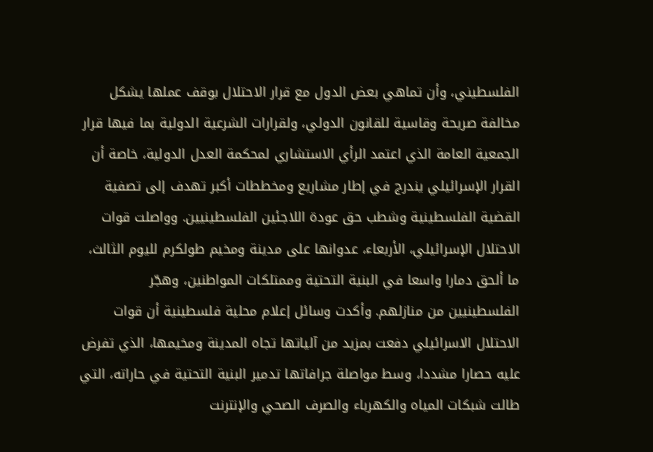الفلسطيني، وأن تماهي بعض الدول مع قرار الاحتلال بوقف عملها يشكل مخالفة صريحة وقاسية للقانون الدولي، ولقرارات الشرعية الدولية بما فيها قرار الجمعية العامة الذي اعتمد الرأي الاستشاري لمحكمة العدل الدولية، خاصة أن القرار الإسرائيلي يندرج في إطار مشاريع ومخططات أكبر تهدف إلى تصفية القضية الفلسطينية وشطب حق عودة اللاجئين الفلسطينيين. وواصلت قوات الاحتلال الإسرائيلي، الأربعاء، عدوانها على مدينة ومخيم طولكرم لليوم الثالث، ما ألحق دمارا واسعا في البنية التحتية وممتلكات المواطنين، وهجّر الفلسطينيين من منازلهم. وأكدت وسائل إعلام محلية فلسطينية أن قوات الاحتلال الاسرائيلي دفعت بمزيد من آلياتها تجاه المدينة ومخيمها، الذي تفرض عليه حصارا مشددا، وسط مواصلة جرافاتها تدمير البنية التحتية في حاراته، التي طالت شبكات المياه والكهرباء والصرف الصحي والإنترنت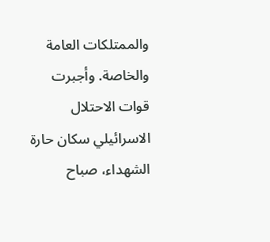والممتلكات العامة والخاصة. وأجبرت قوات الاحتلال الاسرائيلي سكان حارة الشهداء، صباح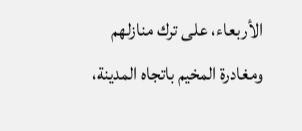الأربعاء، على ترك منازلهم ومغادرة المخيم باتجاه المدينة،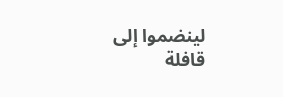لينضموا إلى قافلة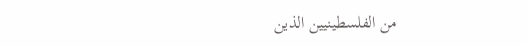من الفلسطينيين الذين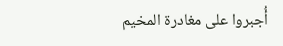أُجبروا على مغادرة المخيم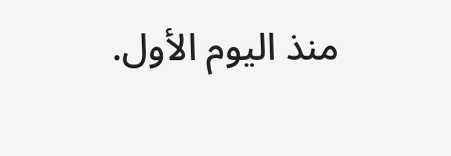منذ اليوم الأول.